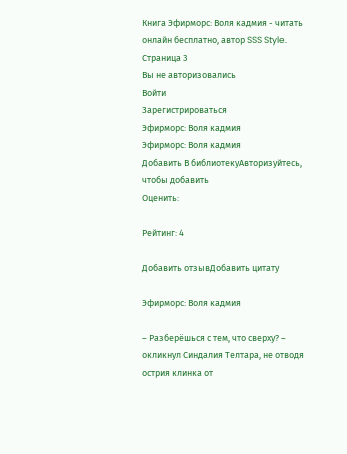Книга Эфирморс: Воля кадмия - читать онлайн бесплатно, автор SSS Style. Cтраница 3
Вы не авторизовались
Войти
Зарегистрироваться
Эфирморс: Воля кадмия
Эфирморс: Воля кадмия
Добавить В библиотекуАвторизуйтесь, чтобы добавить
Оценить:

Рейтинг: 4

Добавить отзывДобавить цитату

Эфирморс: Воля кадмия

– Разберёшься с тем, что сверху? – окликнул Синдалия Телтара, не отводя острия клинка от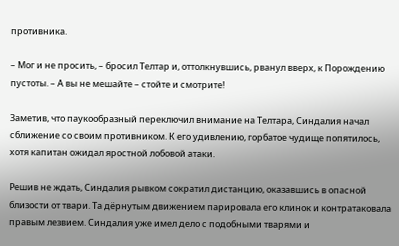противника.

– Мог и не просить, – бросил Телтар и, оттолкнувшись, рванул вверх, к Порождению пустоты. – А вы не мешайте – стойте и смотрите!

Заметив, что паукообразный переключил внимание на Телтара, Синдалия начал сближение со своим противником. К его удивлению, горбатое чудище попятилось, хотя капитан ожидал яростной лобовой атаки.

Решив не ждать, Синдалия рывком сократил дистанцию, оказавшись в опасной близости от твари. Та дёрнутым движением парировала его клинок и контратаковала правым лезвием. Синдалия уже имел дело с подобными тварями и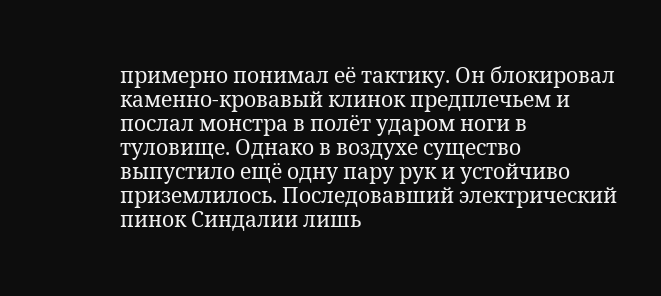примерно понимал её тактику. Он блокировал каменно-кровавый клинок предплечьем и послал монстра в полёт ударом ноги в туловище. Однако в воздухе существо выпустило ещё одну пару рук и устойчиво приземлилось. Последовавший электрический пинок Синдалии лишь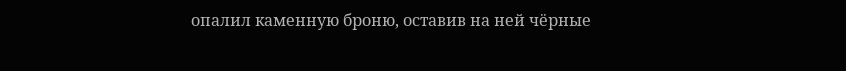опалил каменную броню, оставив на ней чёрные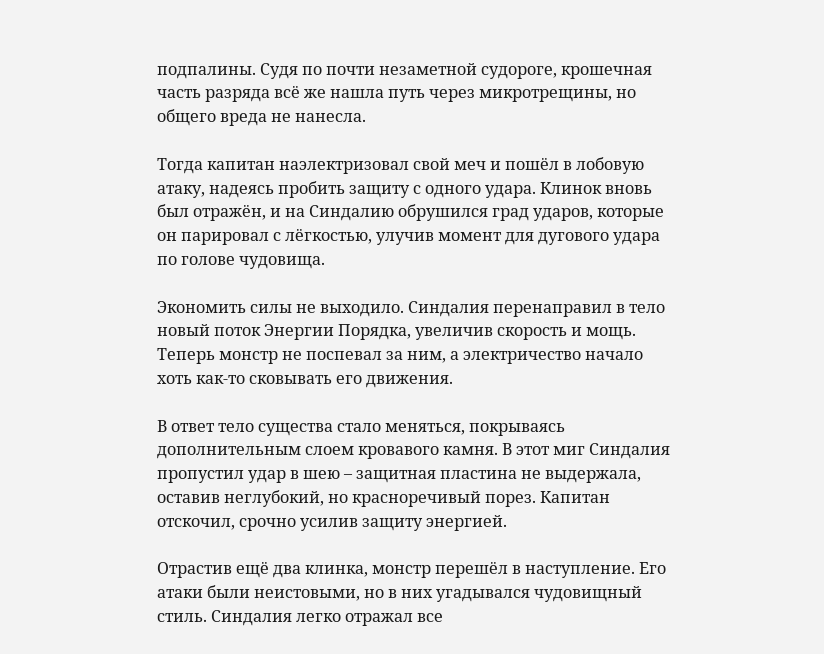подпалины. Судя по почти незаметной судороге, крошечная часть разряда всё же нашла путь через микротрещины, но общего вреда не нанесла.

Тогда капитан наэлектризовал свой меч и пошёл в лобовую атаку, надеясь пробить защиту с одного удара. Клинок вновь был отражён, и на Синдалию обрушился град ударов, которые он парировал с лёгкостью, улучив момент для дугового удара по голове чудовища.

Экономить силы не выходило. Синдалия перенаправил в тело новый поток Энергии Порядка, увеличив скорость и мощь. Теперь монстр не поспевал за ним, а электричество начало хоть как-то сковывать его движения.

В ответ тело существа стало меняться, покрываясь дополнительным слоем кровавого камня. В этот миг Синдалия пропустил удар в шею – защитная пластина не выдержала, оставив неглубокий, но красноречивый порез. Капитан отскочил, срочно усилив защиту энергией.

Отрастив ещё два клинка, монстр перешёл в наступление. Его атаки были неистовыми, но в них угадывался чудовищный стиль. Синдалия легко отражал все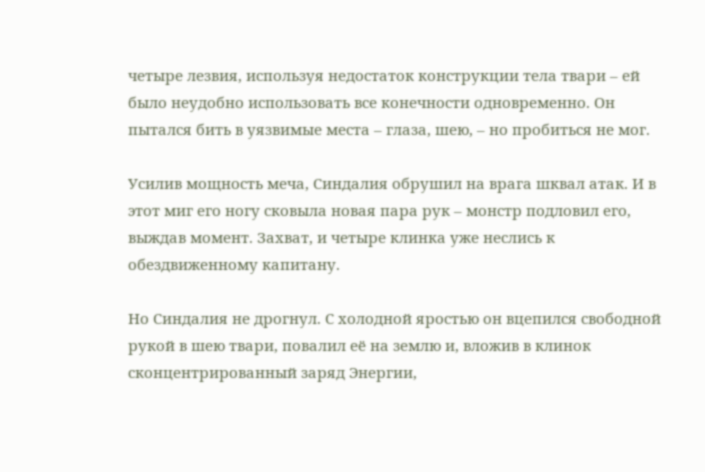четыре лезвия, используя недостаток конструкции тела твари – ей было неудобно использовать все конечности одновременно. Он пытался бить в уязвимые места – глаза, шею, – но пробиться не мог.

Усилив мощность меча, Синдалия обрушил на врага шквал атак. И в этот миг его ногу сковыла новая пара рук – монстр подловил его, выждав момент. Захват, и четыре клинка уже неслись к обездвиженному капитану.

Но Синдалия не дрогнул. С холодной яростью он вцепился свободной рукой в шею твари, повалил её на землю и, вложив в клинок сконцентрированный заряд Энергии,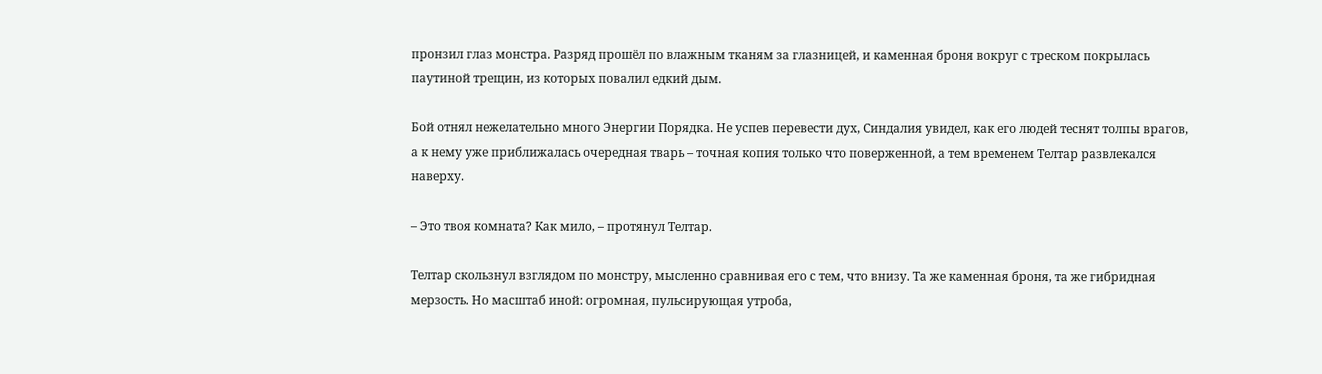пронзил глаз монстра. Разряд прошёл по влажным тканям за глазницей, и каменная броня вокруг с треском покрылась паутиной трещин, из которых повалил едкий дым.

Бой отнял нежелательно много Энергии Порядка. Не успев перевести дух, Синдалия увидел, как его людей теснят толпы врагов, а к нему уже приближалась очередная тварь – точная копия только что поверженной, а тем временем Телтар развлекался наверху.

– Это твоя комната? Как мило, – протянул Телтар.

Телтар скользнул взглядом по монстру, мысленно сравнивая его с тем, что внизу. Та же каменная броня, та же гибридная мерзость. Но масштаб иной: огромная, пульсирующая утроба,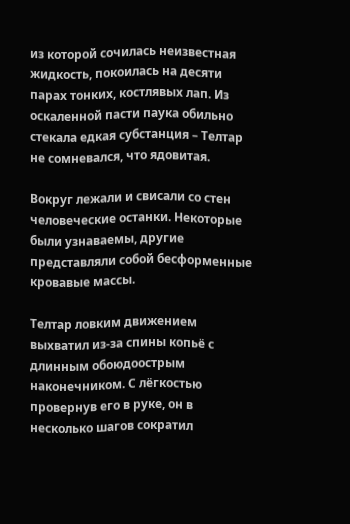из которой сочилась неизвестная жидкость, покоилась на десяти парах тонких, костлявых лап. Из оскаленной пасти паука обильно стекала едкая субстанция – Телтар не сомневался, что ядовитая.

Вокруг лежали и свисали со стен человеческие останки. Некоторые были узнаваемы, другие представляли собой бесформенные кровавые массы.

Телтар ловким движением выхватил из-за спины копьё с длинным обоюдоострым наконечником. С лёгкостью провернув его в руке, он в несколько шагов сократил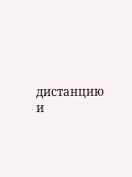дистанцию и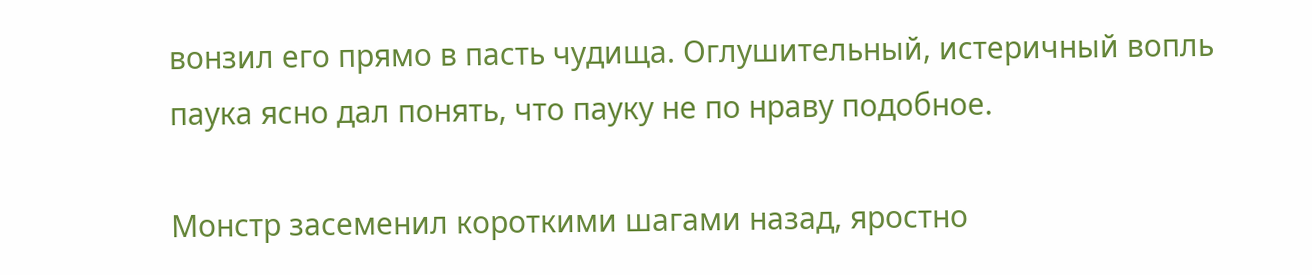вонзил его прямо в пасть чудища. Оглушительный, истеричный вопль паука ясно дал понять, что пауку не по нраву подобное.

Монстр засеменил короткими шагами назад, яростно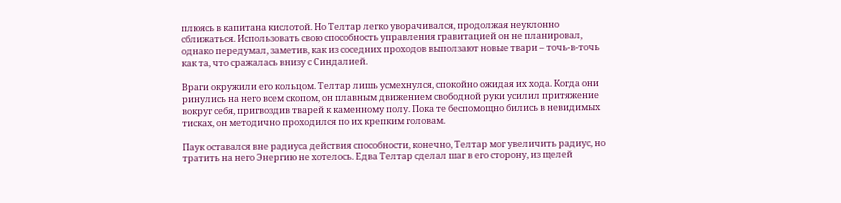плюясь в капитана кислотой. Но Телтар легко уворачивался, продолжая неуклонно сближаться. Использовать свою способность управления гравитацией он не планировал, однако передумал, заметив, как из соседних проходов выползают новые твари – точь-в-точь как та, что сражалась внизу с Синдалией.

Враги окружили его кольцом. Телтар лишь усмехнулся, спокойно ожидая их хода. Когда они ринулись на него всем скопом, он плавным движением свободной руки усилил притяжение вокруг себя, пригвоздив тварей к каменному полу. Пока те беспомощно бились в невидимых тисках, он методично проходился по их крепким головам.

Паук оставался вне радиуса действия способности, конечно, Телтар мог увеличить радиус, но тратить на него Энергию не хотелось. Едва Телтар сделал шаг в его сторону, из щелей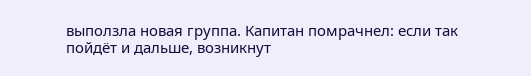выползла новая группа. Капитан помрачнел: если так пойдёт и дальше, возникнут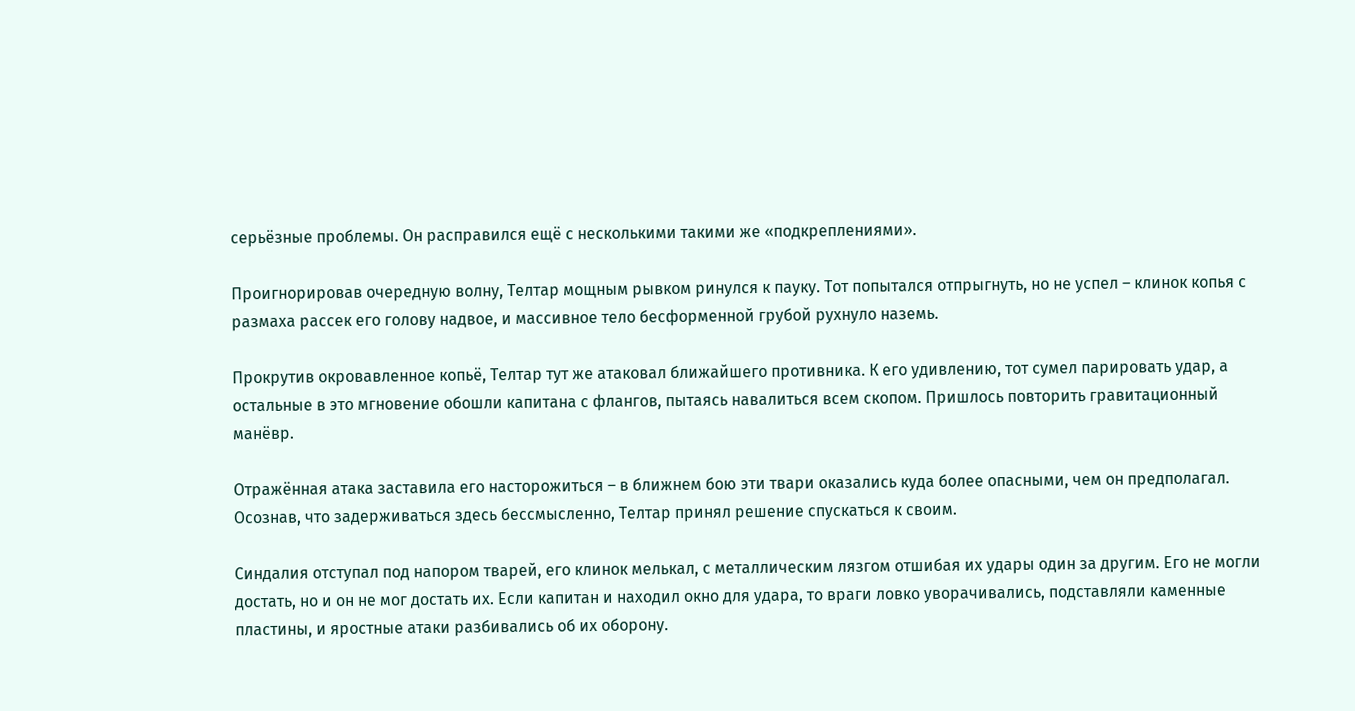серьёзные проблемы. Он расправился ещё с несколькими такими же «подкреплениями».

Проигнорировав очередную волну, Телтар мощным рывком ринулся к пауку. Тот попытался отпрыгнуть, но не успел – клинок копья с размаха рассек его голову надвое, и массивное тело бесформенной грубой рухнуло наземь.

Прокрутив окровавленное копьё, Телтар тут же атаковал ближайшего противника. К его удивлению, тот сумел парировать удар, а остальные в это мгновение обошли капитана с флангов, пытаясь навалиться всем скопом. Пришлось повторить гравитационный манёвр.

Отражённая атака заставила его насторожиться – в ближнем бою эти твари оказались куда более опасными, чем он предполагал. Осознав, что задерживаться здесь бессмысленно, Телтар принял решение спускаться к своим.

Синдалия отступал под напором тварей, его клинок мелькал, с металлическим лязгом отшибая их удары один за другим. Его не могли достать, но и он не мог достать их. Если капитан и находил окно для удара, то враги ловко уворачивались, подставляли каменные пластины, и яростные атаки разбивались об их оборону.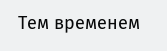Тем временем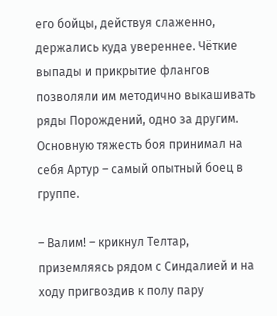его бойцы, действуя слаженно, держались куда увереннее. Чёткие выпады и прикрытие флангов позволяли им методично выкашивать ряды Порождений, одно за другим. Основную тяжесть боя принимал на себя Артур – самый опытный боец в группе.

– Валим! – крикнул Телтар, приземляясь рядом с Синдалией и на ходу пригвоздив к полу пару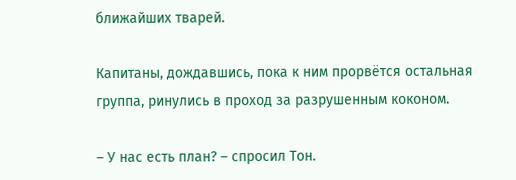ближайших тварей.

Капитаны, дождавшись, пока к ним прорвётся остальная группа, ринулись в проход за разрушенным коконом.

– У нас есть план? – спросил Тон.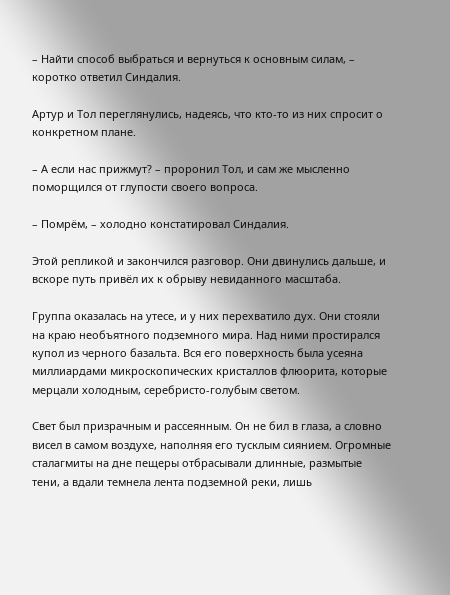– Найти способ выбраться и вернуться к основным силам, – коротко ответил Синдалия.

Артур и Тол переглянулись, надеясь, что кто-то из них спросит о конкретном плане.

– А если нас прижмут? – проронил Тол, и сам же мысленно поморщился от глупости своего вопроса.

– Помрём, – холодно констатировал Синдалия.

Этой репликой и закончился разговор. Они двинулись дальше, и вскоре путь привёл их к обрыву невиданного масштаба.

Группа оказалась на утесе, и у них перехватило дух. Они стояли на краю необъятного подземного мира. Над ними простирался купол из черного базальта. Вся его поверхность была усеяна миллиардами микроскопических кристаллов флюорита, которые мерцали холодным, серебристо-голубым светом.

Свет был призрачным и рассеянным. Он не бил в глаза, а словно висел в самом воздухе, наполняя его тусклым сиянием. Огромные сталагмиты на дне пещеры отбрасывали длинные, размытые тени, а вдали темнела лента подземной реки, лишь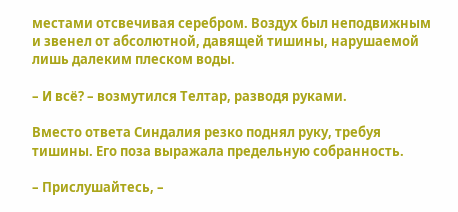местами отсвечивая серебром. Воздух был неподвижным и звенел от абсолютной, давящей тишины, нарушаемой лишь далеким плеском воды.

– И всё? – возмутился Телтар, разводя руками.

Вместо ответа Синдалия резко поднял руку, требуя тишины. Его поза выражала предельную собранность.

– Прислушайтесь, –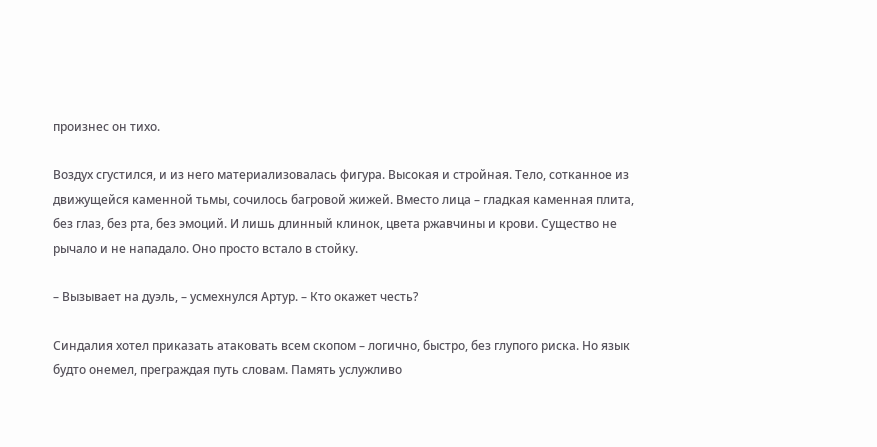произнес он тихо.

Воздух сгустился, и из него материализовалась фигура. Высокая и стройная. Тело, сотканное из движущейся каменной тьмы, сочилось багровой жижей. Вместо лица – гладкая каменная плита, без глаз, без рта, без эмоций. И лишь длинный клинок, цвета ржавчины и крови. Существо не рычало и не нападало. Оно просто встало в стойку.

– Вызывает на дуэль, – усмехнулся Артур. – Кто окажет честь?

Синдалия хотел приказать атаковать всем скопом – логично, быстро, без глупого риска. Но язык будто онемел, преграждая путь словам. Память услужливо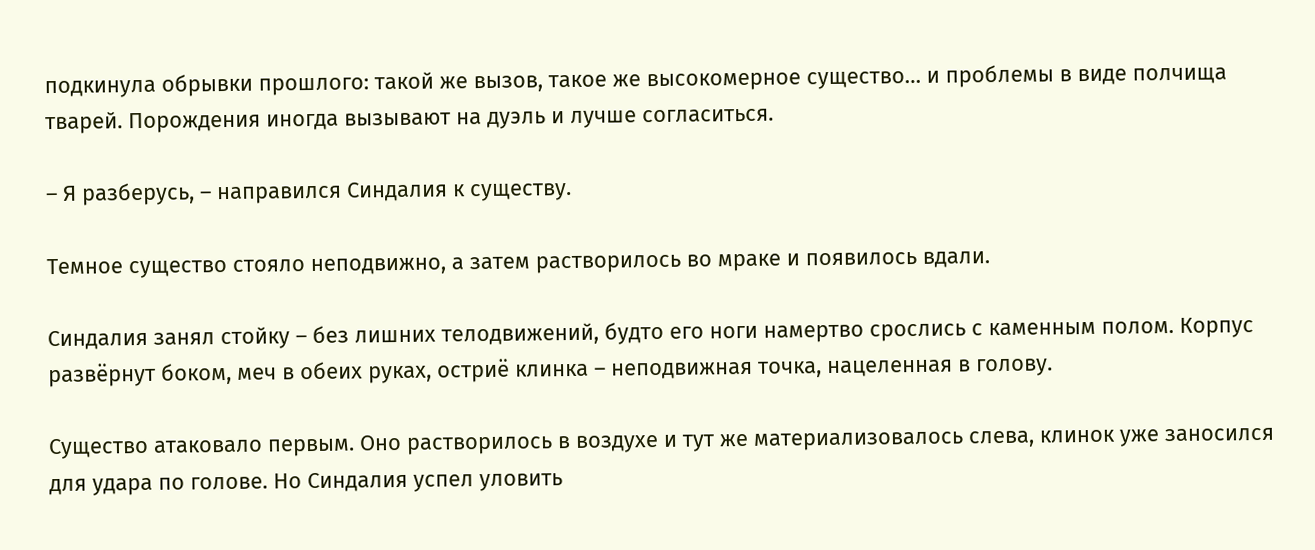подкинула обрывки прошлого: такой же вызов, такое же высокомерное существо… и проблемы в виде полчища тварей. Порождения иногда вызывают на дуэль и лучше согласиться.

– Я разберусь, – направился Синдалия к существу.

Темное существо стояло неподвижно, а затем растворилось во мраке и появилось вдали.

Синдалия занял стойку – без лишних телодвижений, будто его ноги намертво срослись с каменным полом. Корпус развёрнут боком, меч в обеих руках, остриё клинка – неподвижная точка, нацеленная в голову.

Существо атаковало первым. Оно растворилось в воздухе и тут же материализовалось слева, клинок уже заносился для удара по голове. Но Синдалия успел уловить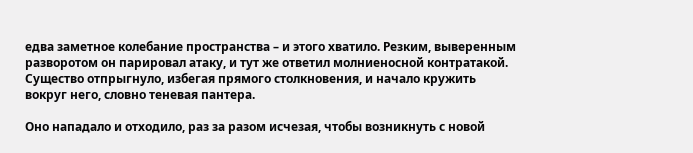едва заметное колебание пространства – и этого хватило. Резким, выверенным разворотом он парировал атаку, и тут же ответил молниеносной контратакой. Существо отпрыгнуло, избегая прямого столкновения, и начало кружить вокруг него, словно теневая пантера.

Оно нападало и отходило, раз за разом исчезая, чтобы возникнуть с новой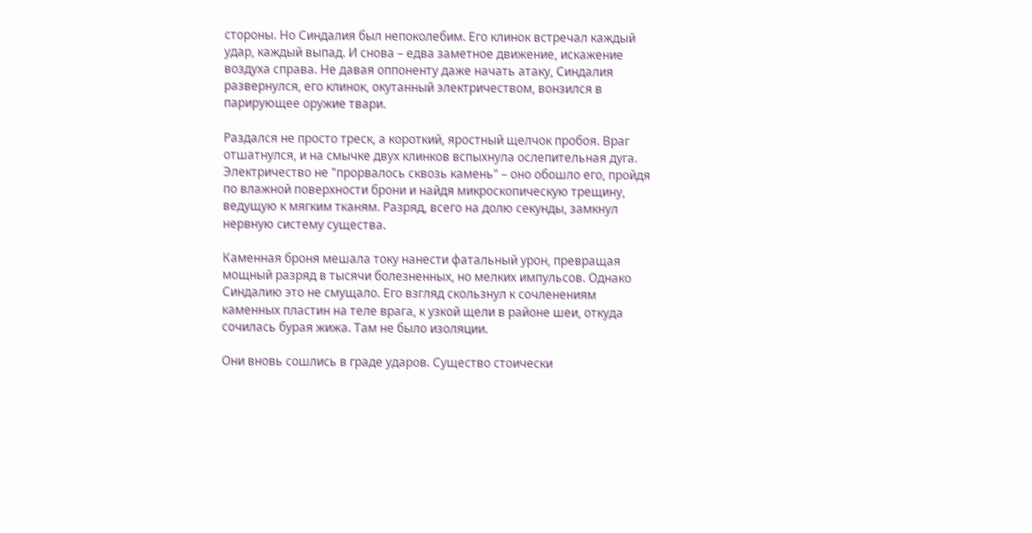стороны. Но Синдалия был непоколебим. Его клинок встречал каждый удар, каждый выпад. И снова – едва заметное движение, искажение воздуха справа. Не давая оппоненту даже начать атаку, Синдалия развернулся, его клинок, окутанный электричеством, вонзился в парирующее оружие твари.

Раздался не просто треск, а короткий, яростный щелчок пробоя. Враг отшатнулся, и на смычке двух клинков вспыхнула ослепительная дуга. Электричество не "прорвалось сквозь камень" – оно обошло его, пройдя по влажной поверхности брони и найдя микроскопическую трещину, ведущую к мягким тканям. Разряд, всего на долю секунды, замкнул нервную систему существа.

Каменная броня мешала току нанести фатальный урон, превращая мощный разряд в тысячи болезненных, но мелких импульсов. Однако Синдалию это не смущало. Его взгляд скользнул к сочленениям каменных пластин на теле врага, к узкой щели в районе шеи, откуда сочилась бурая жижа. Там не было изоляции.

Они вновь сошлись в граде ударов. Существо стоически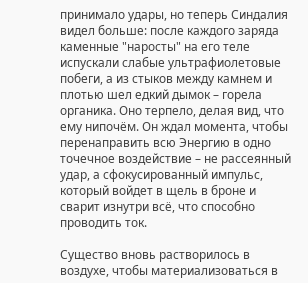принимало удары, но теперь Синдалия видел больше: после каждого заряда каменные "наросты" на его теле испускали слабые ультрафиолетовые побеги, а из стыков между камнем и плотью шел едкий дымок – горела органика. Оно терпело, делая вид, что ему нипочём. Он ждал момента, чтобы перенаправить всю Энергию в одно точечное воздействие – не рассеянный удар, а сфокусированный импульс, который войдет в щель в броне и сварит изнутри всё, что способно проводить ток.

Существо вновь растворилось в воздухе, чтобы материализоваться в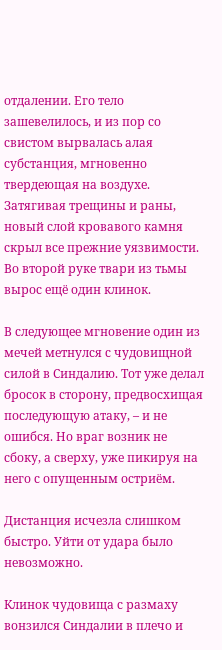отдалении. Его тело зашевелилось, и из пор со свистом вырвалась алая субстанция, мгновенно твердеющая на воздухе. Затягивая трещины и раны, новый слой кровавого камня скрыл все прежние уязвимости. Во второй руке твари из тьмы вырос ещё один клинок.

В следующее мгновение один из мечей метнулся с чудовищной силой в Синдалию. Тот уже делал бросок в сторону, предвосхищая последующую атаку, – и не ошибся. Но враг возник не сбоку, а сверху, уже пикируя на него с опущенным остриём.

Дистанция исчезла слишком быстро. Уйти от удара было невозможно.

Клинок чудовища с размаху вонзился Синдалии в плечо и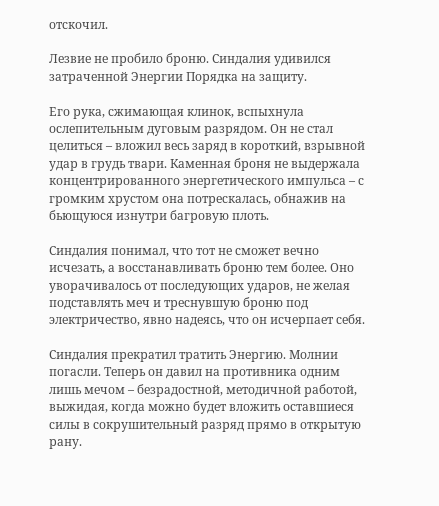отскочил.

Лезвие не пробило броню. Синдалия удивился затраченной Энергии Порядка на защиту.

Его рука, сжимающая клинок, вспыхнула ослепительным дуговым разрядом. Он не стал целиться – вложил весь заряд в короткий, взрывной удар в грудь твари. Каменная броня не выдержала концентрированного энергетического импульса – с громким хрустом она потрескалась, обнажив на бьющуюся изнутри багровую плоть.

Синдалия понимал, что тот не сможет вечно исчезать, а восстанавливать броню тем более. Оно уворачивалось от последующих ударов, не желая подставлять меч и треснувшую броню под электричество, явно надеясь, что он исчерпает себя.

Синдалия прекратил тратить Энергию. Молнии погасли. Теперь он давил на противника одним лишь мечом – безрадостной, методичной работой, выжидая, когда можно будет вложить оставшиеся силы в сокрушительный разряд прямо в открытую рану.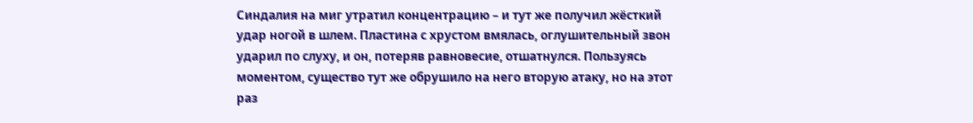Синдалия на миг утратил концентрацию – и тут же получил жёсткий удар ногой в шлем. Пластина с хрустом вмялась, оглушительный звон ударил по слуху, и он, потеряв равновесие, отшатнулся. Пользуясь моментом, существо тут же обрушило на него вторую атаку, но на этот раз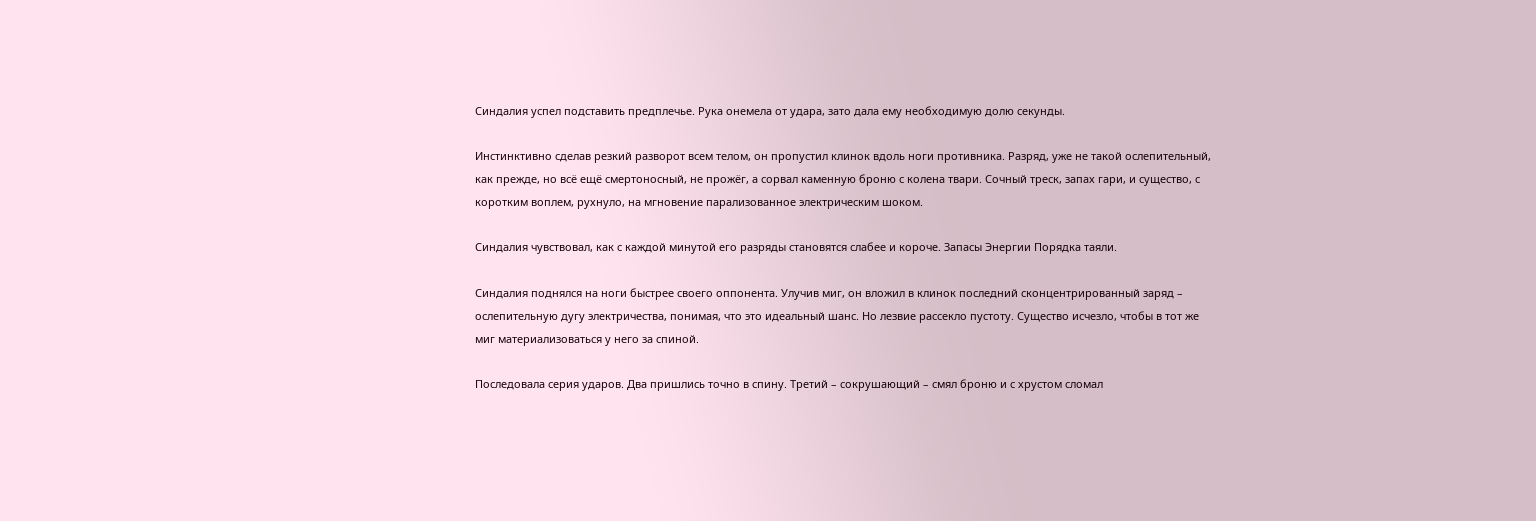Синдалия успел подставить предплечье. Рука онемела от удара, зато дала ему необходимую долю секунды.

Инстинктивно сделав резкий разворот всем телом, он пропустил клинок вдоль ноги противника. Разряд, уже не такой ослепительный, как прежде, но всё ещё смертоносный, не прожёг, а сорвал каменную броню с колена твари. Сочный треск, запах гари, и существо, с коротким воплем, рухнуло, на мгновение парализованное электрическим шоком.

Синдалия чувствовал, как с каждой минутой его разряды становятся слабее и короче. Запасы Энергии Порядка таяли.

Синдалия поднялся на ноги быстрее своего оппонента. Улучив миг, он вложил в клинок последний сконцентрированный заряд – ослепительную дугу электричества, понимая, что это идеальный шанс. Но лезвие рассекло пустоту. Существо исчезло, чтобы в тот же миг материализоваться у него за спиной.

Последовала серия ударов. Два пришлись точно в спину. Третий – сокрушающий – смял броню и с хрустом сломал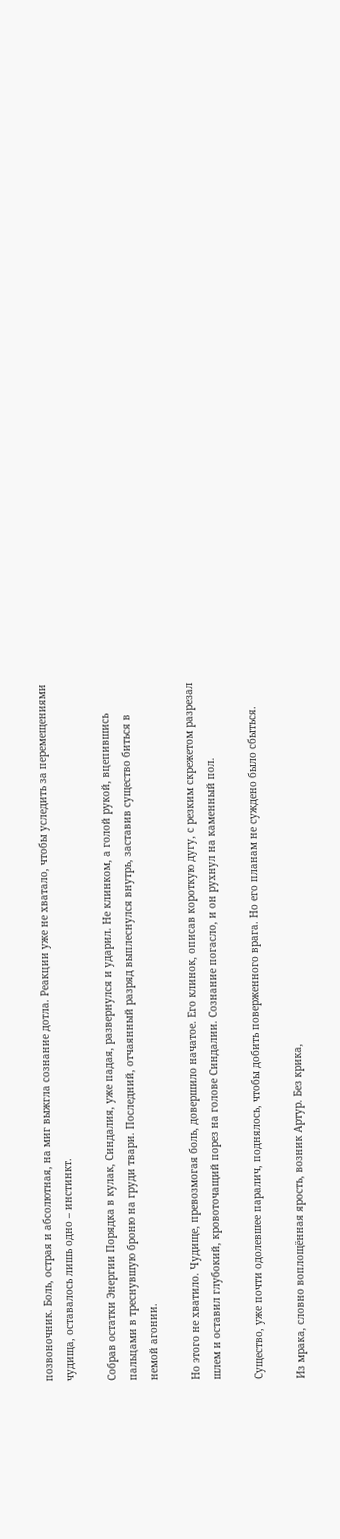позвоночник. Боль, острая и абсолютная, на миг выжгла сознание дотла. Реакции уже не хватало, чтобы уследить за перемещениями чудища, оставалось лишь одно – инстинкт.

Собрав остатки Энергии Порядка в кулак, Синдалия, уже падая, развернулся и ударил. Не клинком, а голой рукой, вцепившись пальцами в треснувшую броню на груди твари. Последний, отчаянный разряд выплеснулся внутрь, заставив существо биться в немой агонии.

Но этого не хватило. Чудище, превозмогая боль, довершило начатое. Его клинок, описав короткую дугу, с резким скрежетом разрезал шлем и оставил глубокий, кровоточащий порез на голове Синдалии. Сознание погасло, и он рухнул на каменный пол.

Существо, уже почти одолевшее паралич, поднялось, чтобы добить поверженного врага. Но его планам не суждено было сбыться.

Из мрака, словно воплощённая ярость, возник Артур. Без крика,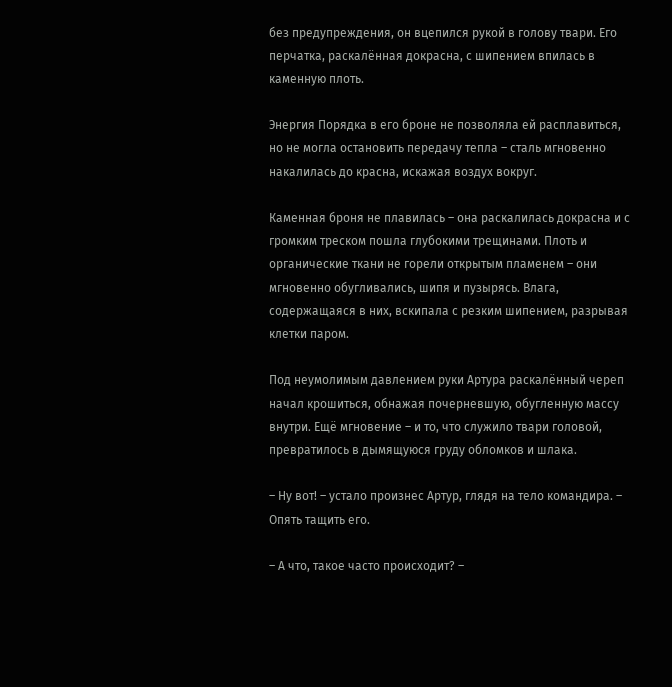без предупреждения, он вцепился рукой в голову твари. Его перчатка, раскалённая докрасна, с шипением впилась в каменную плоть.

Энергия Порядка в его броне не позволяла ей расплавиться, но не могла остановить передачу тепла – сталь мгновенно накалилась до красна, искажая воздух вокруг.

Каменная броня не плавилась – она раскалилась докрасна и с громким треском пошла глубокими трещинами. Плоть и органические ткани не горели открытым пламенем – они мгновенно обугливались, шипя и пузырясь. Влага, содержащаяся в них, вскипала с резким шипением, разрывая клетки паром.

Под неумолимым давлением руки Артура раскалённый череп начал крошиться, обнажая почерневшую, обугленную массу внутри. Ещё мгновение – и то, что служило твари головой, превратилось в дымящуюся груду обломков и шлака.

– Ну вот! – устало произнес Артур, глядя на тело командира. – Опять тащить его.

– А что, такое часто происходит? –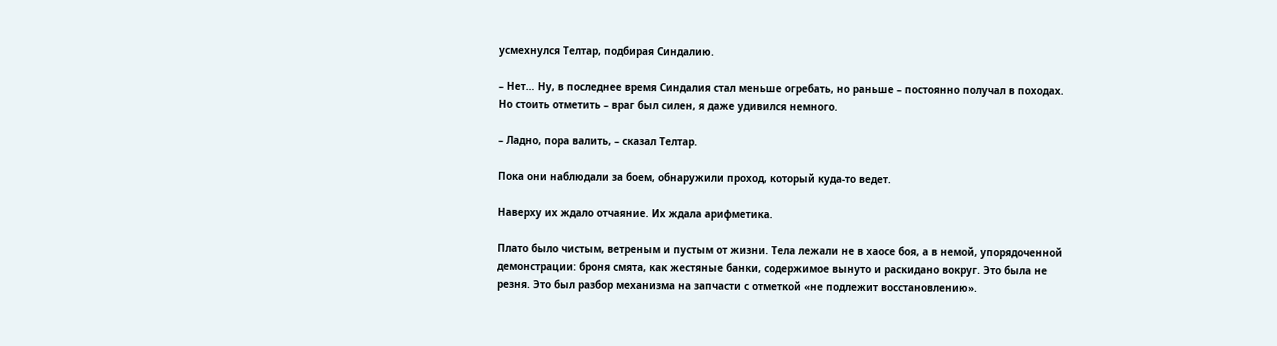усмехнулся Телтар, подбирая Синдалию.

– Нет… Ну, в последнее время Синдалия стал меньше огребать, но раньше – постоянно получал в походах. Но стоить отметить – враг был силен, я даже удивился немного.

– Ладно, пора валить, – сказал Телтар.

Пока они наблюдали за боем, обнаружили проход, который куда-то ведет.

Наверху их ждало отчаяние. Их ждала арифметика.

Плато было чистым, ветреным и пустым от жизни. Тела лежали не в хаосе боя, а в немой, упорядоченной демонстрации: броня смята, как жестяные банки, содержимое вынуто и раскидано вокруг. Это была не резня. Это был разбор механизма на запчасти с отметкой «не подлежит восстановлению».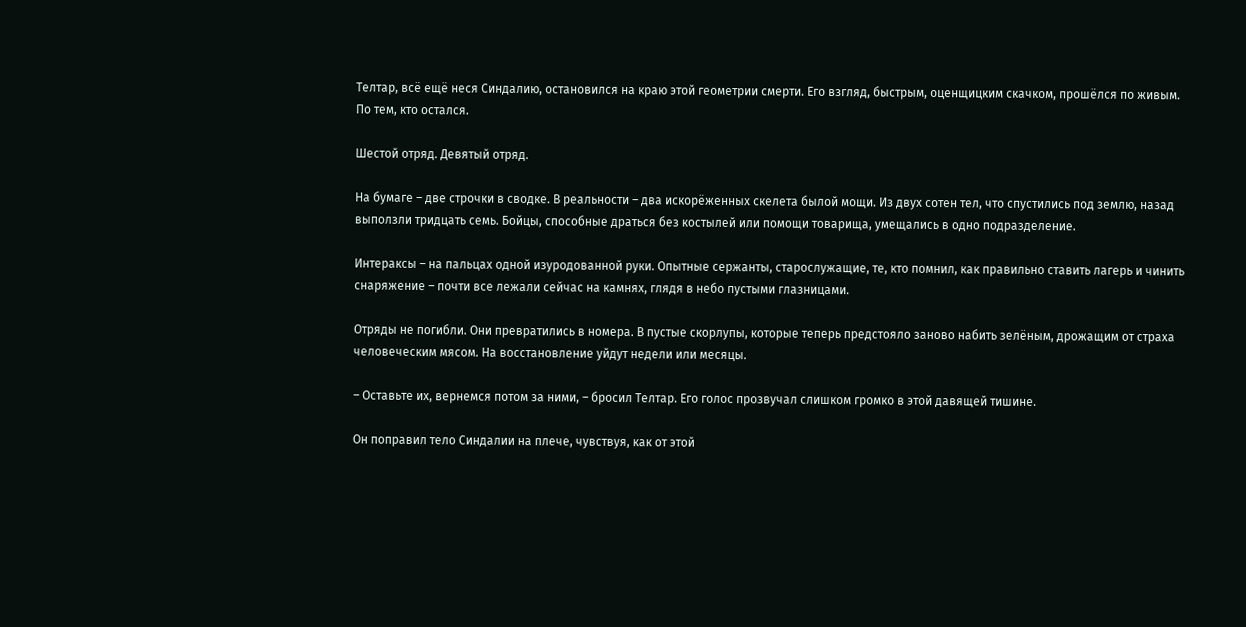Телтар, всё ещё неся Синдалию, остановился на краю этой геометрии смерти. Его взгляд, быстрым, оценщицким скачком, прошёлся по живым. По тем, кто остался.

Шестой отряд. Девятый отряд.

На бумаге – две строчки в сводке. В реальности – два искорёженных скелета былой мощи. Из двух сотен тел, что спустились под землю, назад выползли тридцать семь. Бойцы, способные драться без костылей или помощи товарища, умещались в одно подразделение.

Интераксы – на пальцах одной изуродованной руки. Опытные сержанты, старослужащие, те, кто помнил, как правильно ставить лагерь и чинить снаряжение – почти все лежали сейчас на камнях, глядя в небо пустыми глазницами.

Отряды не погибли. Они превратились в номера. В пустые скорлупы, которые теперь предстояло заново набить зелёным, дрожащим от страха человеческим мясом. На восстановление уйдут недели или месяцы.

– Оставьте их, вернемся потом за ними, – бросил Телтар. Его голос прозвучал слишком громко в этой давящей тишине.

Он поправил тело Синдалии на плече, чувствуя, как от этой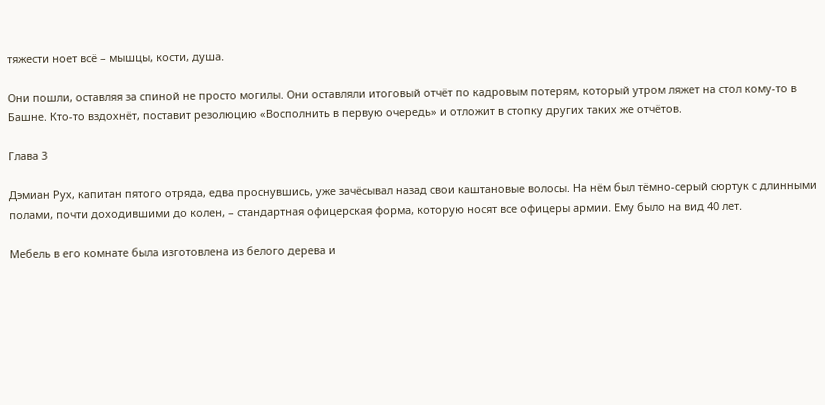тяжести ноет всё – мышцы, кости, душа.

Они пошли, оставляя за спиной не просто могилы. Они оставляли итоговый отчёт по кадровым потерям, который утром ляжет на стол кому-то в Башне. Кто-то вздохнёт, поставит резолюцию «Восполнить в первую очередь» и отложит в стопку других таких же отчётов.

Глава 3

Дэмиан Рух, капитан пятого отряда, едва проснувшись, уже зачёсывал назад свои каштановые волосы. На нём был тёмно-серый сюртук с длинными полами, почти доходившими до колен, – стандартная офицерская форма, которую носят все офицеры армии. Ему было на вид 40 лет.

Мебель в его комнате была изготовлена из белого дерева и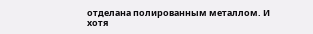отделана полированным металлом. И хотя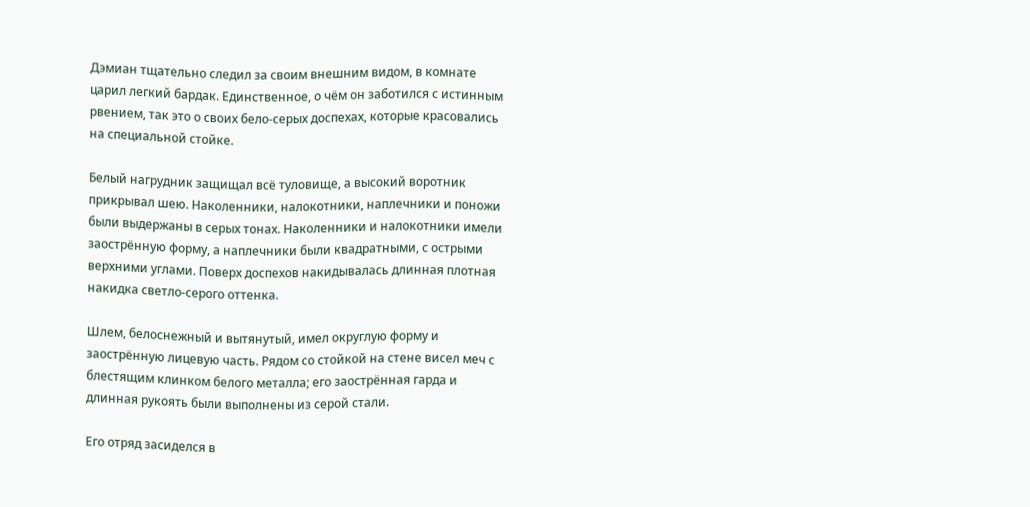Дэмиан тщательно следил за своим внешним видом, в комнате царил легкий бардак. Единственное, о чём он заботился с истинным рвением, так это о своих бело-серых доспехах, которые красовались на специальной стойке.

Белый нагрудник защищал всё туловище, а высокий воротник прикрывал шею. Наколенники, налокотники, наплечники и поножи были выдержаны в серых тонах. Наколенники и налокотники имели заострённую форму, а наплечники были квадратными, с острыми верхними углами. Поверх доспехов накидывалась длинная плотная накидка светло-серого оттенка.

Шлем, белоснежный и вытянутый, имел округлую форму и заострённую лицевую часть. Рядом со стойкой на стене висел меч с блестящим клинком белого металла; его заострённая гарда и длинная рукоять были выполнены из серой стали.

Его отряд засиделся в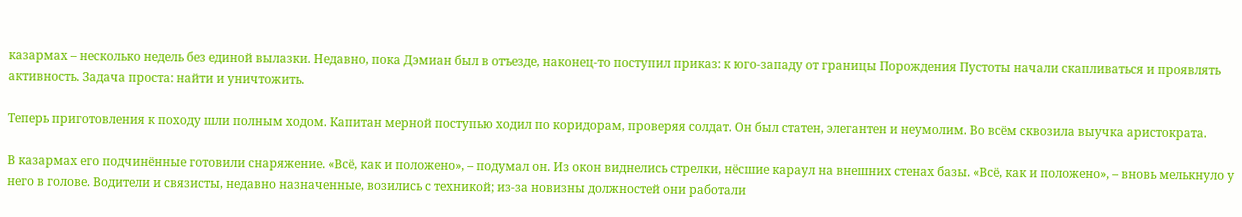казармах – несколько недель без единой вылазки. Недавно, пока Дэмиан был в отъезде, наконец-то поступил приказ: к юго-западу от границы Порождения Пустоты начали скапливаться и проявлять активность. Задача проста: найти и уничтожить.

Теперь приготовления к походу шли полным ходом. Капитан мерной поступью ходил по коридорам, проверяя солдат. Он был статен, элегантен и неумолим. Во всём сквозила выучка аристократа.

В казармах его подчинённые готовили снаряжение. «Всё, как и положено», – подумал он. Из окон виднелись стрелки, нёсшие караул на внешних стенах базы. «Всё, как и положено», – вновь мелькнуло у него в голове. Водители и связисты, недавно назначенные, возились с техникой; из-за новизны должностей они работали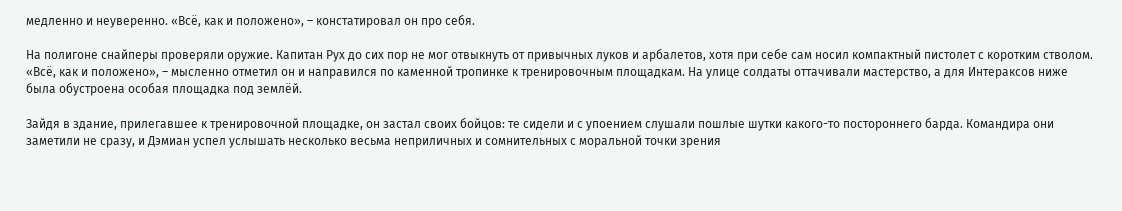медленно и неуверенно. «Всё, как и положено», – констатировал он про себя.

На полигоне снайперы проверяли оружие. Капитан Рух до сих пор не мог отвыкнуть от привычных луков и арбалетов, хотя при себе сам носил компактный пистолет с коротким стволом. «Всё, как и положено», – мысленно отметил он и направился по каменной тропинке к тренировочным площадкам. На улице солдаты оттачивали мастерство, а для Интераксов ниже была обустроена особая площадка под землёй.

Зайдя в здание, прилегавшее к тренировочной площадке, он застал своих бойцов: те сидели и с упоением слушали пошлые шутки какого-то постороннего барда. Командира они заметили не сразу, и Дэмиан успел услышать несколько весьма неприличных и сомнительных с моральной точки зрения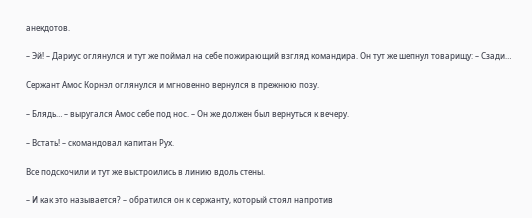анекдотов.

– Эй! – Дариус оглянулся и тут же поймал на себе пожирающий взгляд командира. Он тут же шепнул товарищу: – Сзади…

Сержант Амос Корнэл оглянулся и мгновенно вернулся в прежнюю позу.

– Блядь… – выругался Амос себе под нос. – Он же должен был вернуться к вечеру.

– Встать! – скомандовал капитан Рух.

Все подскочили и тут же выстроились в линию вдоль стены.

– И как это называется? – обратился он к сержанту, который стоял напротив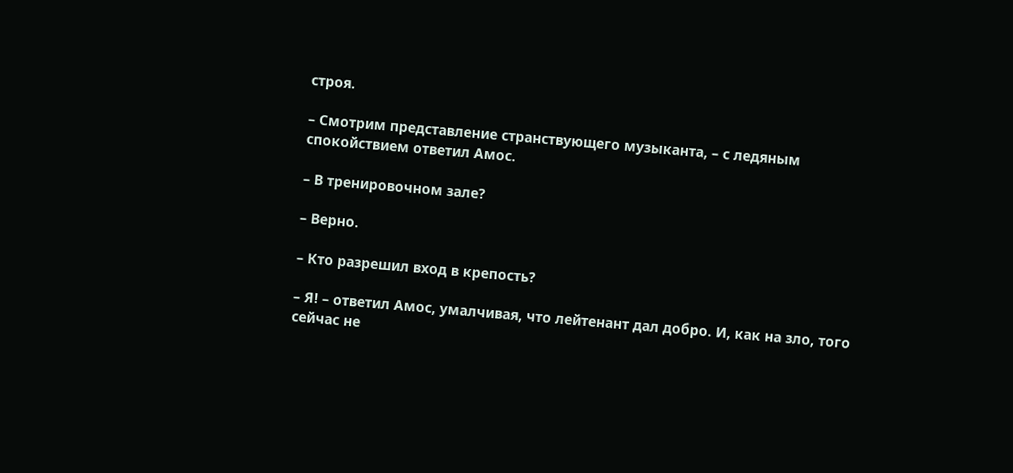строя.

– Смотрим представление странствующего музыканта, – с ледяным спокойствием ответил Амос.

– В тренировочном зале?

– Верно.

– Кто разрешил вход в крепость?

– Я! – ответил Амос, умалчивая, что лейтенант дал добро. И, как на зло, того сейчас не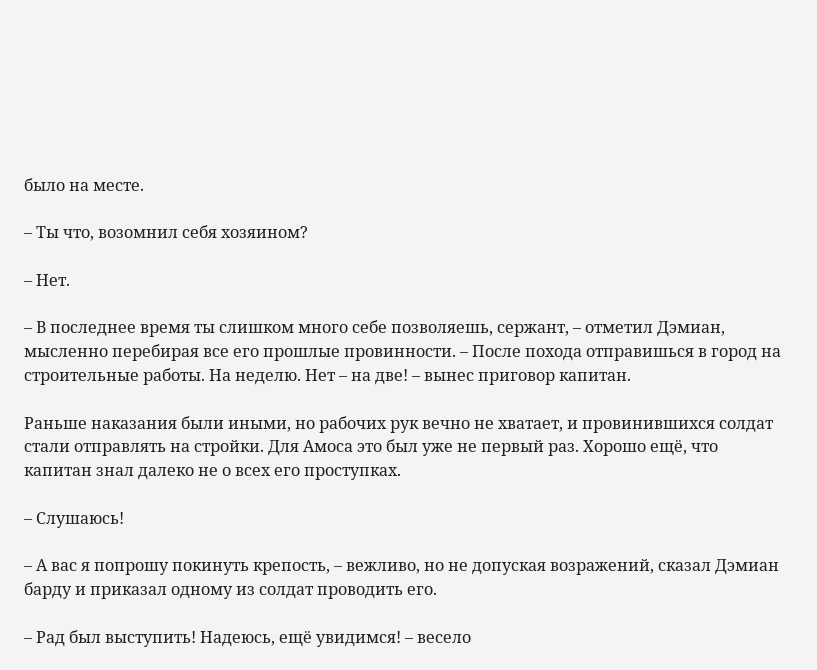было на месте.

– Ты что, возомнил себя хозяином?

– Нет.

– В последнее время ты слишком много себе позволяешь, сержант, – отметил Дэмиан, мысленно перебирая все его прошлые провинности. – После похода отправишься в город на строительные работы. На неделю. Нет – на две! – вынес приговор капитан.

Раньше наказания были иными, но рабочих рук вечно не хватает, и провинившихся солдат стали отправлять на стройки. Для Амоса это был уже не первый раз. Хорошо ещё, что капитан знал далеко не о всех его проступках.

– Слушаюсь!

– А вас я попрошу покинуть крепость, – вежливо, но не допуская возражений, сказал Дэмиан барду и приказал одному из солдат проводить его.

– Рад был выступить! Надеюсь, ещё увидимся! – весело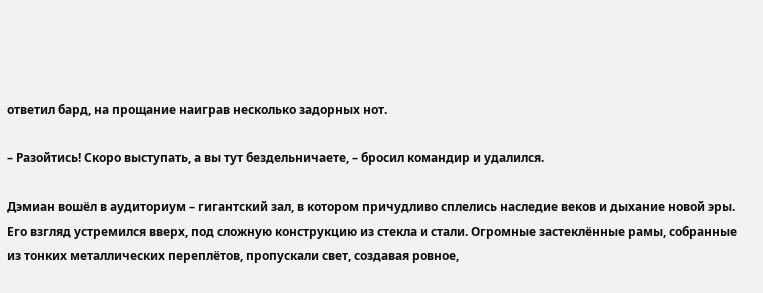ответил бард, на прощание наиграв несколько задорных нот.

– Разойтись! Скоро выступать, а вы тут бездельничаете, – бросил командир и удалился.

Дэмиан вошёл в аудиториум – гигантский зал, в котором причудливо сплелись наследие веков и дыхание новой эры. Его взгляд устремился вверх, под сложную конструкцию из стекла и стали. Огромные застеклённые рамы, собранные из тонких металлических переплётов, пропускали свет, создавая ровное,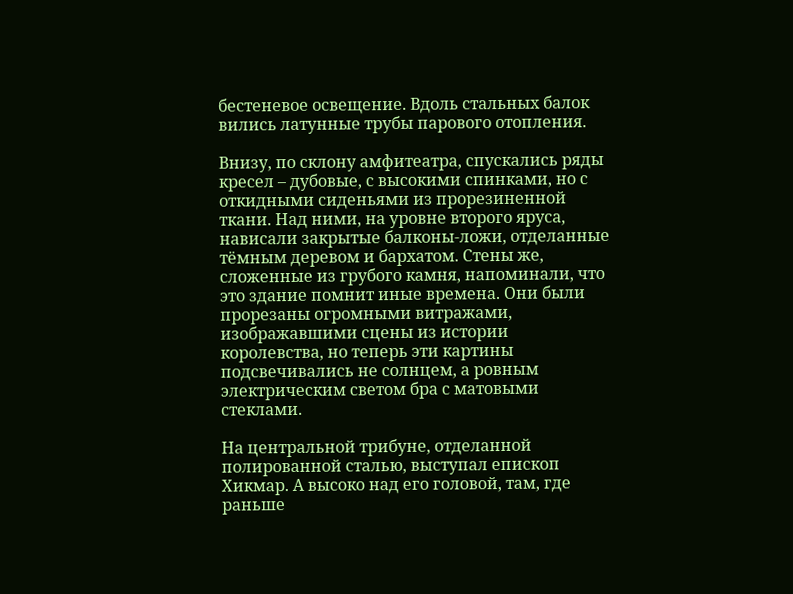бестеневое освещение. Вдоль стальных балок вились латунные трубы парового отопления.

Внизу, по склону амфитеатра, спускались ряды кресел – дубовые, с высокими спинками, но с откидными сиденьями из прорезиненной ткани. Над ними, на уровне второго яруса, нависали закрытые балконы-ложи, отделанные тёмным деревом и бархатом. Стены же, сложенные из грубого камня, напоминали, что это здание помнит иные времена. Они были прорезаны огромными витражами, изображавшими сцены из истории королевства, но теперь эти картины подсвечивались не солнцем, а ровным электрическим светом бра с матовыми стеклами.

На центральной трибуне, отделанной полированной сталью, выступал епископ Хикмар. А высоко над его головой, там, где раньше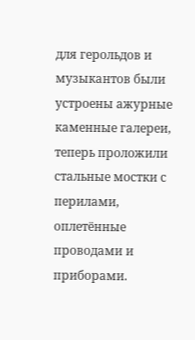для герольдов и музыкантов были устроены ажурные каменные галереи, теперь проложили стальные мостки с перилами, оплетённые проводами и приборами.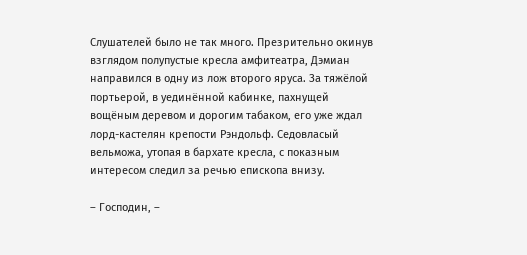Слушателей было не так много. Презрительно окинув взглядом полупустые кресла амфитеатра, Дэмиан направился в одну из лож второго яруса. За тяжёлой портьерой, в уединённой кабинке, пахнущей вощёным деревом и дорогим табаком, его уже ждал лорд-кастелян крепости Рэндольф. Седовласый вельможа, утопая в бархате кресла, с показным интересом следил за речью епископа внизу.

– Господин, –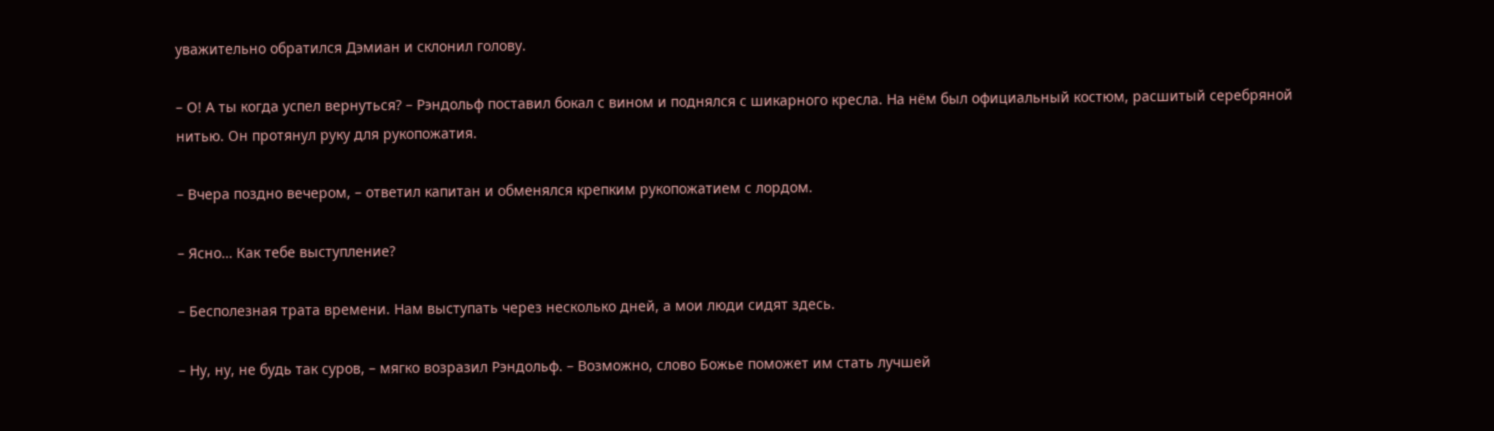уважительно обратился Дэмиан и склонил голову.

– О! А ты когда успел вернуться? – Рэндольф поставил бокал с вином и поднялся с шикарного кресла. На нём был официальный костюм, расшитый серебряной нитью. Он протянул руку для рукопожатия.

– Вчера поздно вечером, – ответил капитан и обменялся крепким рукопожатием с лордом.

– Ясно… Как тебе выступление?

– Бесполезная трата времени. Нам выступать через несколько дней, а мои люди сидят здесь.

– Ну, ну, не будь так суров, – мягко возразил Рэндольф. – Возможно, слово Божье поможет им стать лучшей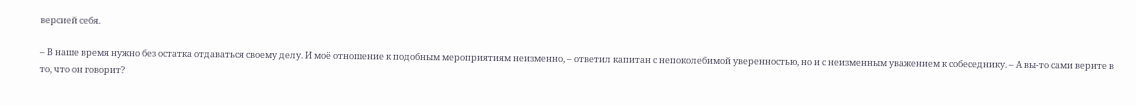версией себя.

– В наше время нужно без остатка отдаваться своему делу. И моё отношение к подобным мероприятиям неизменно, – ответил капитан с непоколебимой уверенностью, но и с неизменным уважением к собеседнику. – А вы-то сами верите в то, что он говорит?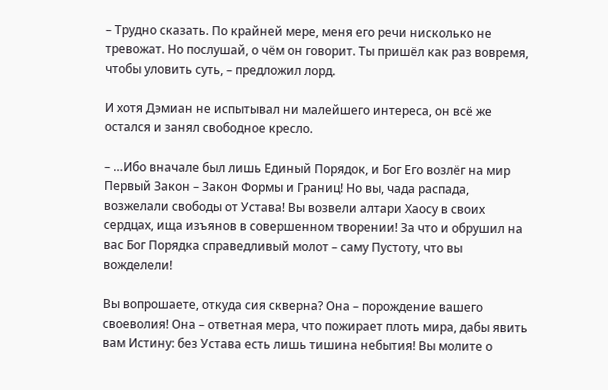– Трудно сказать. По крайней мере, меня его речи нисколько не тревожат. Но послушай, о чём он говорит. Ты пришёл как раз вовремя, чтобы уловить суть, – предложил лорд.

И хотя Дэмиан не испытывал ни малейшего интереса, он всё же остался и занял свободное кресло.

– …Ибо вначале был лишь Единый Порядок, и Бог Его возлёг на мир Первый Закон – Закон Формы и Границ! Но вы, чада распада, возжелали свободы от Устава! Вы возвели алтари Хаосу в своих сердцах, ища изъянов в совершенном творении! За что и обрушил на вас Бог Порядка справедливый молот – саму Пустоту, что вы вожделели!

Вы вопрошаете, откуда сия скверна? Она – порождение вашего своеволия! Она – ответная мера, что пожирает плоть мира, дабы явить вам Истину: без Устава есть лишь тишина небытия! Вы молите о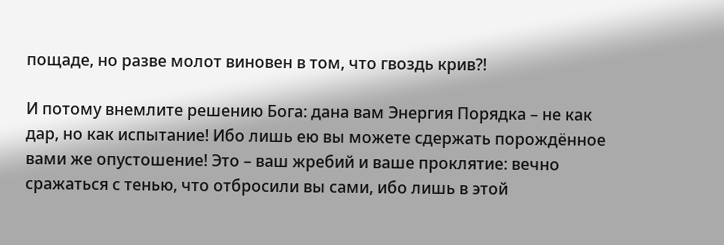пощаде, но разве молот виновен в том, что гвоздь крив?!

И потому внемлите решению Бога: дана вам Энергия Порядка – не как дар, но как испытание! Ибо лишь ею вы можете сдержать порождённое вами же опустошение! Это – ваш жребий и ваше проклятие: вечно сражаться с тенью, что отбросили вы сами, ибо лишь в этой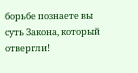борьбе познаете вы суть Закона, который отвергли!